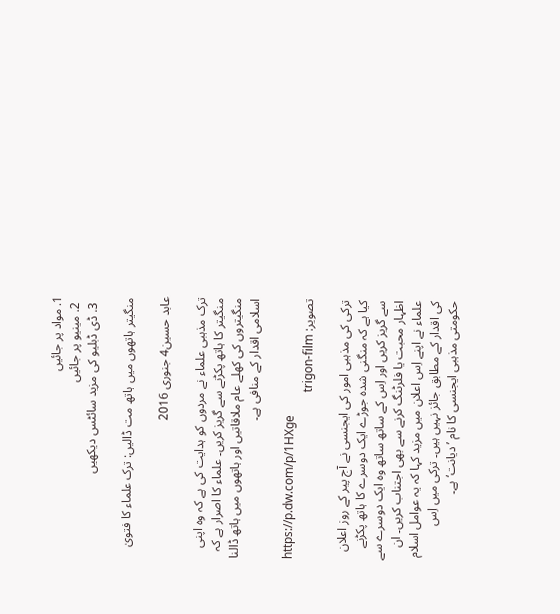1. مواد پر جائیں
  2. مینیو پر جائیں
  3. ڈی ڈبلیو کی مزید سائٹس دیکھیں

منگیتر ہاتھوں میں ہاتھ مت ڈالیں: ترک علماء کا فتویٰ

عابد حسین4 جنوری 2016

ترک مذہبی علماء نے مردوں کو ہدایت کی ہے کہ وہ اپنی منگیتر کا ہاتھ پکڑنے سے گریز کریں۔ علماء کا اصرار ہے کہ منگیتروں کی کھلے عام ملاقاتیں اور ہاتھوں میں ہاتھ ڈالنا اسلامی اقدار کے منافی ہے۔

https://p.dw.com/p/1HXge
تصویر: trigon-film

ترکی کی مذہبی امور کی ایجنسی نے آج پیر کے روز اعلان کیا ہے کہ منگنی شدہ جوڑے ایک دوسرے کا ہاتھ پکڑنے سے گریز کریں اور اِس کے ساتھ ساتھ وہ ایک دوسرے سے اظہار محبت یا فلرٹنگ کرنے سے بھی اجتناب کریں۔ ان علماء نے اپنے اِس اعلان میں مزید کہا کہ یہ عوامل اسلام کی اقدار کے مطابق جائز نہیں ہیں۔ ترکی میں اِس حکومتی مذہبی ایجنسی کا نام ’دیانت‘ ہے۔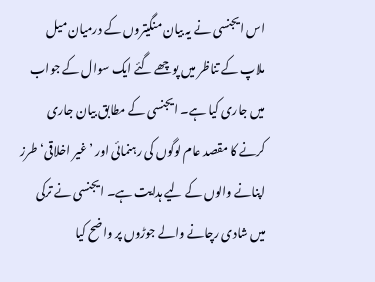اس ایجنسی نے یہ بیان منگیتروں کے درمیان میل ملاپ کے تناظر میں پوچھے گئے ایک سوال کے جواب میں جاری کیا ہے۔ ایجنسی کے مطابق بیان جاری کرنے کا مقصد عام لوگوں کی رہنمائی اور ’غیر اخلاقی‘ طرز اپنانے والوں کے لیے ہدایت ہے۔ ایجنسی نے ترکی میں شادی رچانے والے جوڑوں پر واضح کیا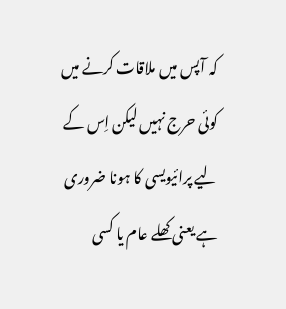کہ آپس میں ملاقات کرنے میں کوئی حرج نہیں لیکن اِس کے لیے پرائیویسی کا ہونا ضروری ہے یعنی کھلے عام یا کسی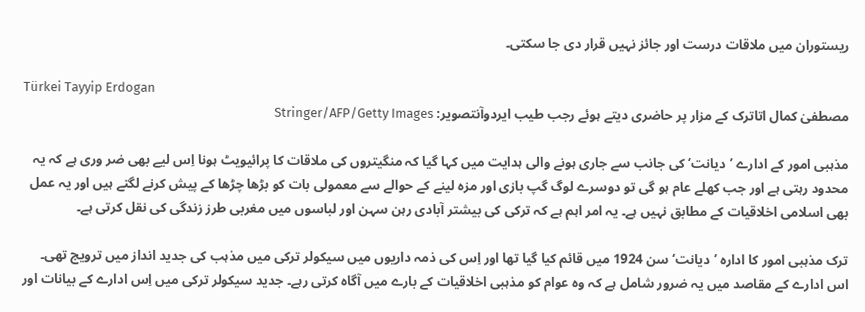ریستوران میں ملاقات درست اور جائز نہیں قرار دی جا سکتی۔

Türkei Tayyip Erdogan
مصطفیٰ کمال اتاترک کے مزار پر حاضری دیتے ہوئے رجب طیب ایردوآنتصویر: Stringer/AFP/Getty Images

مذہبی امور کے ادارے ’دیانت‘ کی جانب سے جاری ہونے والی ہدایت میں کہا گیا کہ منگیتروں کی ملاقات کا پرائیویٹ ہونا اِس لیے بھی ضر وری ہے کہ یہ محدود رہتی ہے اور جب کھلے عام ہو گی تو دوسرے لوگ گپ بازی اور مزہ لینے کے حوالے سے معمولی بات کو بڑھا چڑھا کے پیش کرنے لگتے ہیں اور یہ عمل بھی اسلامی اخلاقیات کے مطابق نہیں ہے۔ یہ امر اہم ہے کہ ترکی کی بیشتر آبادی رہن سہن اور لباسوں میں مغربی طرز زندگی کی نقل کرتی ہے۔

ترک مذہبی امور کا ادارہ ’دیانت‘ سن 1924 میں قائم کیا گیا تھا اور اِس کی ذمہ داریوں میں سیکولر ترکی میں مذہب کی جدید انداز میں ترویج تھی۔ اس ادارے کے مقاصد میں یہ ضرور شامل ہے کہ وہ عوام کو مذہبی اخلاقیات کے بارے میں آگاہ کرتی رہے۔ جدید سیکولر ترکی میں اِس ادارے کے بیانات اور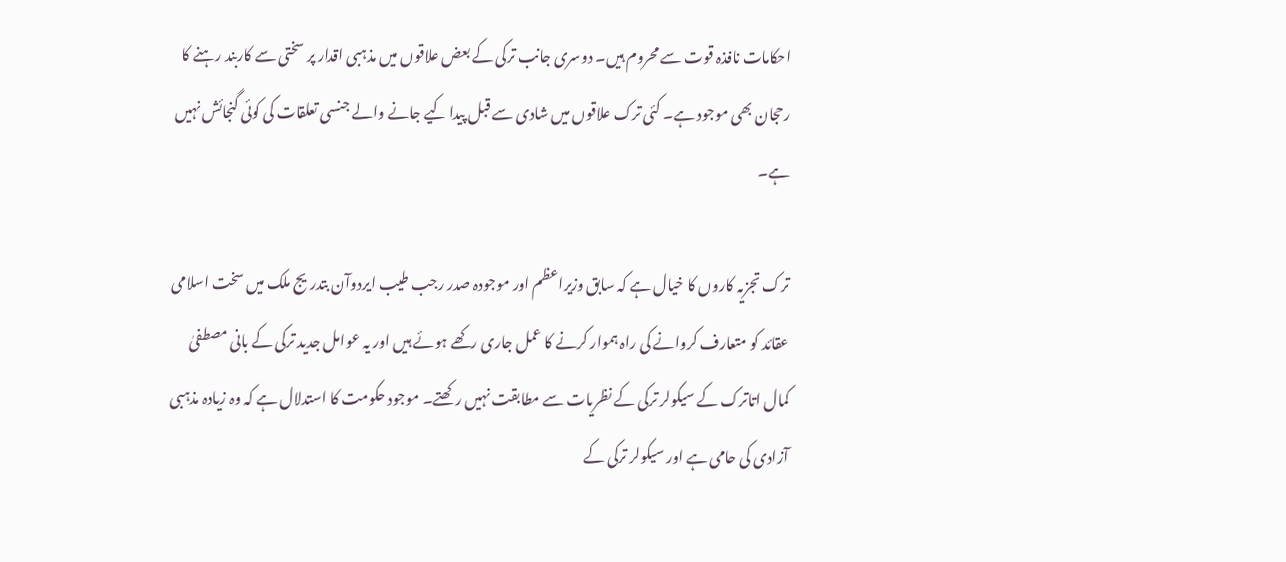احکامات نافذہ قوت سے محروم ہیں۔ دوسری جانب ترکی کے بعض علاقوں میں مذہبی اقدار پر سختی سے کاربند رہنے کا رحجان بھی موجود ہے۔ کئی ترک علاقوں میں شادی سے قبل پیدا کیے جانے والے جنسی تعلقات کی کوئی گنجائش نہیں ہے۔

ترک تجزیہ کاروں کا خیال ہے کہ سابق وزیراعظم اور موجودہ صدر رجب طیب ایردوآن بتدریج ملک میں سخت اسلامی عقائد کو متعارف کروانے کی راہ ہموار کرنے کا عمل جاری رکھے ہوئے ہیں اور یہ عوامل جدید ترکی کے بانی مصطفیٰ کمال اتاترک کے سیکولر ترکی کے نظریات سے مطابقت نہیں رکھتے۔ موجود حکومت کا استدلال ہے کہ وہ زیادہ مذہبی آزادی کی حامی ہے اور سیکولر ترکی کے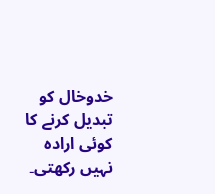خدوخال کو تبدیل کرنے کا کوئی ارادہ نہیں رکھتی۔